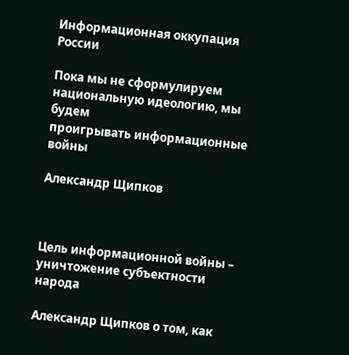Информационная оккупация России

Пока мы не сформулируем
национальную идеологию, мы будем
проигрывать информационные войны

Александр Щипков



Цель информационной войны – уничтожение субъектности народа

Александр Щипков о том, как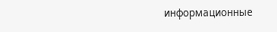информационные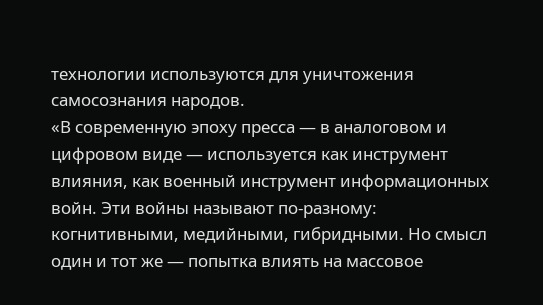технологии используются для уничтожения самосознания народов.
«В современную эпоху пресса — в аналоговом и цифровом виде — используется как инструмент влияния, как военный инструмент информационных войн. Эти войны называют по-разному: когнитивными, медийными, гибридными. Но смысл один и тот же — попытка влиять на массовое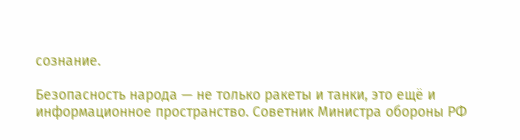сознание.

Безопасность народа — не только ракеты и танки, это ещё и информационное пространство. Советник Министра обороны РФ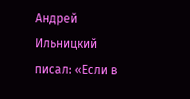Андрей Ильницкий писал: «Если в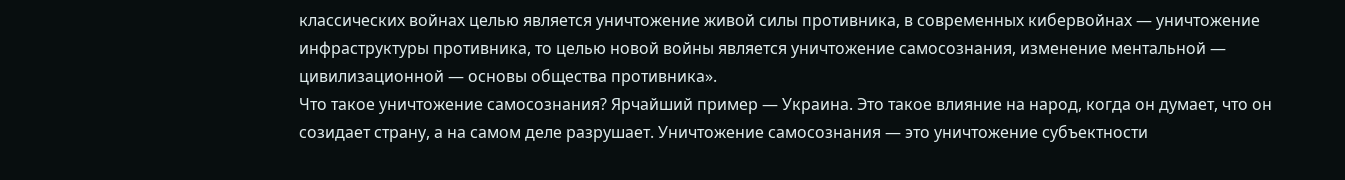классических войнах целью является уничтожение живой силы противника, в современных кибервойнах — уничтожение инфраструктуры противника, то целью новой войны является уничтожение самосознания, изменение ментальной — цивилизационной — основы общества противника».
Что такое уничтожение самосознания? Ярчайший пример — Украина. Это такое влияние на народ, когда он думает, что он созидает страну, а на самом деле разрушает. Уничтожение самосознания — это уничтожение субъектности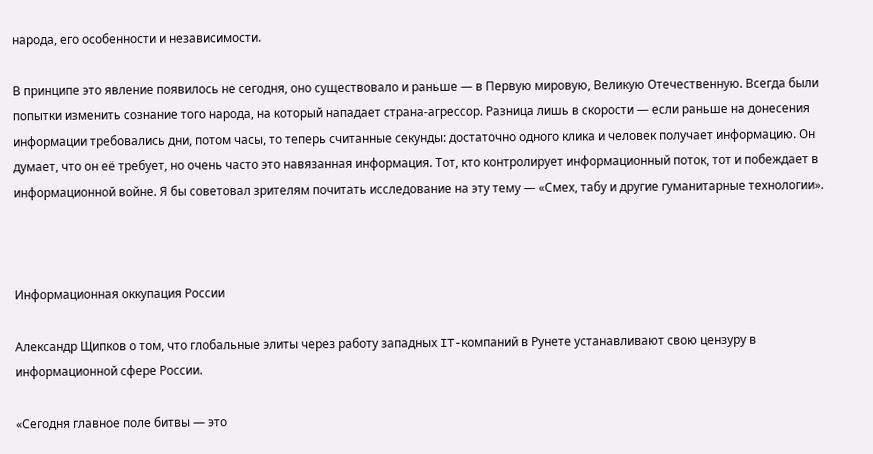народа, его особенности и независимости.

В принципе это явление появилось не сегодня, оно существовало и раньше — в Первую мировую, Великую Отечественную. Всегда были попытки изменить сознание того народа, на который нападает страна-агрессор. Разница лишь в скорости — если раньше на донесения информации требовались дни, потом часы, то теперь считанные секунды: достаточно одного клика и человек получает информацию. Он думает, что он её требует, но очень часто это навязанная информация. Тот, кто контролирует информационный поток, тот и побеждает в информационной войне. Я бы советовал зрителям почитать исследование на эту тему — «Смех, табу и другие гуманитарные технологии».



Информационная оккупация России

Александр Щипков о том, что глобальные элиты через работу западных IT-компаний в Рунете устанавливают свою цензуру в информационной сфере России.

«Сегодня главное поле битвы — это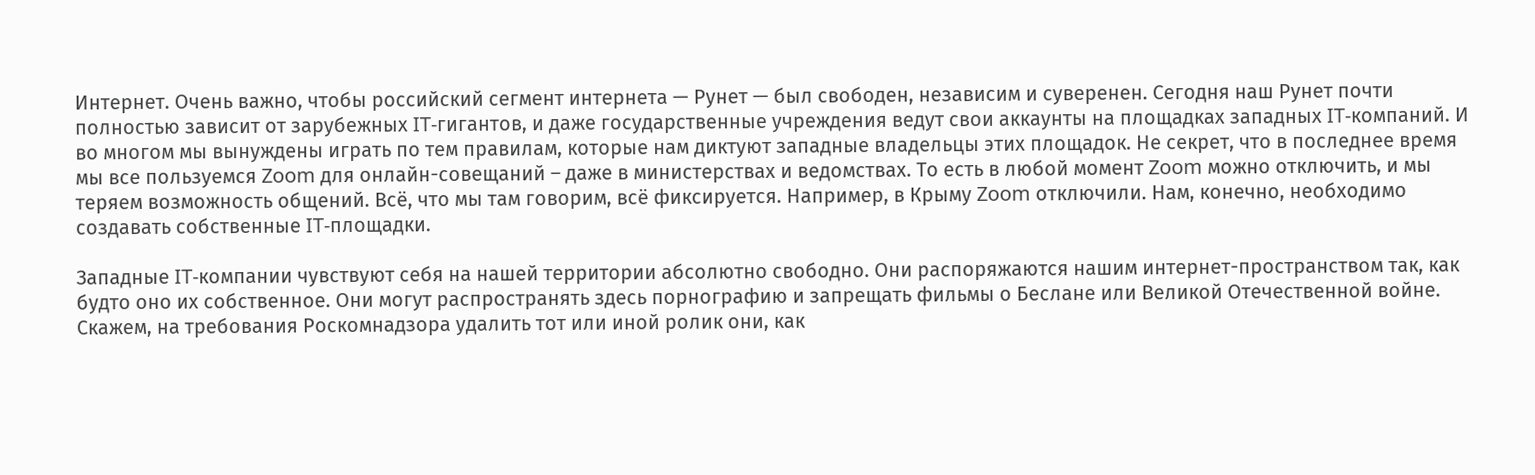Интернет. Очень важно, чтобы российский сегмент интернета — Рунет — был свободен, независим и суверенен. Сегодня наш Рунет почти полностью зависит от зарубежных IT-гигантов, и даже государственные учреждения ведут свои аккаунты на площадках западных IT-компаний. И во многом мы вынуждены играть по тем правилам, которые нам диктуют западные владельцы этих площадок. Не секрет, что в последнее время мы все пользуемся Zoom для онлайн-совещаний – даже в министерствах и ведомствах. То есть в любой момент Zoom можно отключить, и мы теряем возможность общений. Всё, что мы там говорим, всё фиксируется. Например, в Крыму Zoom отключили. Нам, конечно, необходимо создавать собственные IT-площадки.

Западные IT-компании чувствуют себя на нашей территории абсолютно свободно. Они распоряжаются нашим интернет-пространством так, как будто оно их собственное. Они могут распространять здесь порнографию и запрещать фильмы о Беслане или Великой Отечественной войне. Скажем, на требования Роскомнадзора удалить тот или иной ролик они, как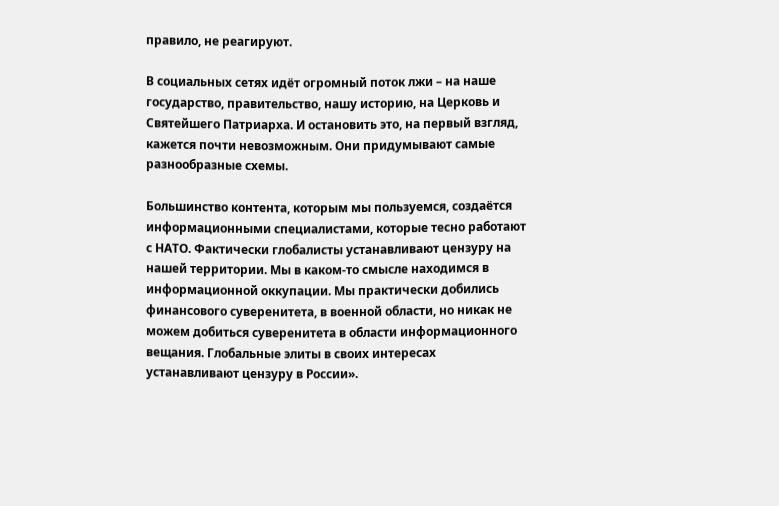правило, не реагируют.

В социальных сетях идёт огромный поток лжи – на наше государство, правительство, нашу историю, на Церковь и Святейшего Патриарха. И остановить это, на первый взгляд, кажется почти невозможным. Они придумывают самые разнообразные схемы.

Большинство контента, которым мы пользуемся, создаётся информационными специалистами, которые тесно работают с НАТО. Фактически глобалисты устанавливают цензуру на нашей территории. Мы в каком-то смысле находимся в информационной оккупации. Мы практически добились финансового суверенитета, в военной области, но никак не можем добиться суверенитета в области информационного вещания. Глобальные элиты в своих интересах устанавливают цензуру в России».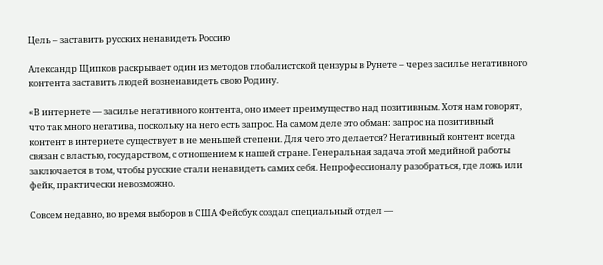Цель – заставить русских ненавидеть Россию

Александр Щипков раскрывает один из методов глобалистской цензуры в Рунете – через засилье негативного контента заставить людей возненавидеть свою Родину.

«В интернете — засилье негативного контента, оно имеет преимущество над позитивным. Хотя нам говорят, что так много негатива, поскольку на него есть запрос. На самом деле это обман: запрос на позитивный контент в интернете существует в не меньшей степени. Для чего это делается? Негативный контент всегда связан с властью, государством, с отношением к нашей стране. Генеральная задача этой медийной работы заключается в том, чтобы русские стали ненавидеть самих себя. Непрофессионалу разобраться, где ложь или фейк, практически невозможно.

Совсем недавно, во время выборов в США Фейсбук создал специальный отдел —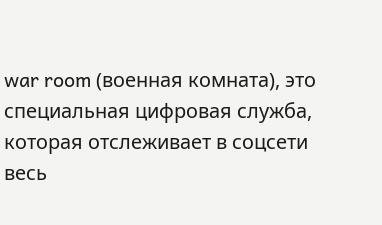war room (военная комната), это специальная цифровая служба, которая отслеживает в соцсети весь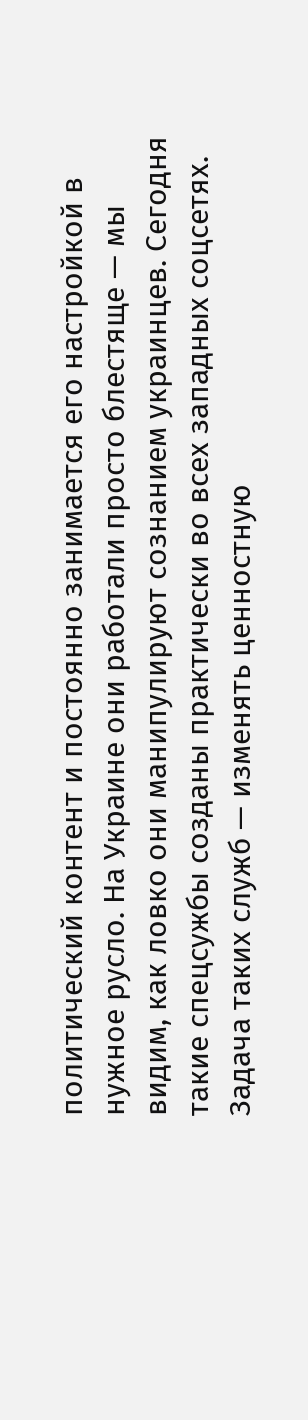политический контент и постоянно занимается его настройкой в нужное русло. На Украине они работали просто блестяще — мы видим, как ловко они манипулируют сознанием украинцев. Сегодня такие спецсужбы созданы практически во всех западных соцсетях. Задача таких служб — изменять ценностную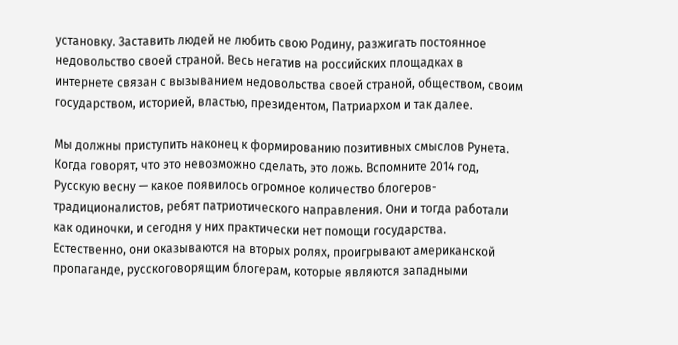установку. Заставить людей не любить свою Родину, разжигать постоянное недовольство своей страной. Весь негатив на российских площадках в интернете связан с вызыванием недовольства своей страной, обществом, своим государством, историей, властью, президентом, Патриархом и так далее.

Мы должны приступить наконец к формированию позитивных смыслов Рунета. Когда говорят, что это невозможно сделать, это ложь. Вспомните 2014 год, Русскую весну — какое появилось огромное количество блогеров-традиционалистов, ребят патриотического направления. Они и тогда работали как одиночки, и сегодня у них практически нет помощи государства. Естественно, они оказываются на вторых ролях, проигрывают американской пропаганде, русскоговорящим блогерам, которые являются западными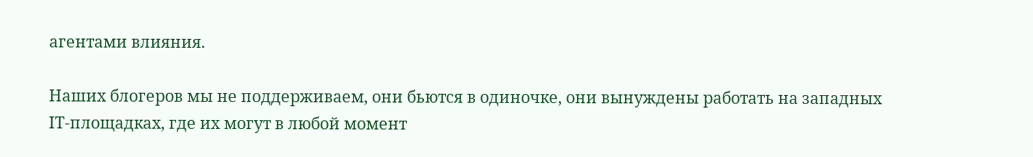агентами влияния.

Наших блогеров мы не поддерживаем, они бьются в одиночке, они вынуждены работать на западных IT-площадках, где их могут в любой момент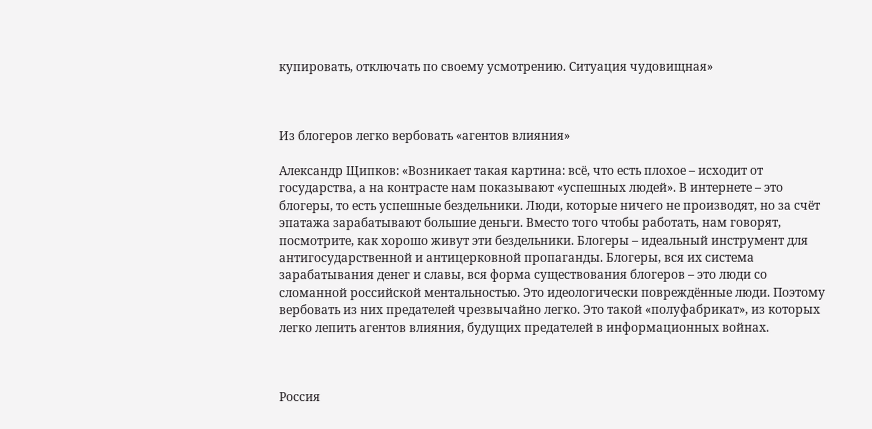купировать, отключать по своему усмотрению. Ситуация чудовищная»



Из блогеров легко вербовать «агентов влияния»

Александр Щипков: «Возникает такая картина: всё, что есть плохое – исходит от государства, а на контрасте нам показывают «успешных людей». В интернете – это блогеры, то есть успешные бездельники. Люди, которые ничего не производят, но за счёт эпатажа зарабатывают большие деньги. Вместо того чтобы работать, нам говорят, посмотрите, как хорошо живут эти бездельники. Блогеры – идеальный инструмент для антигосударственной и антицерковной пропаганды. Блогеры, вся их система зарабатывания денег и славы, вся форма существования блогеров – это люди со сломанной российской ментальностью. Это идеологически повреждённые люди. Поэтому вербовать из них предателей чрезвычайно легко. Это такой «полуфабрикат», из которых легко лепить агентов влияния, будущих предателей в информационных войнах.



Россия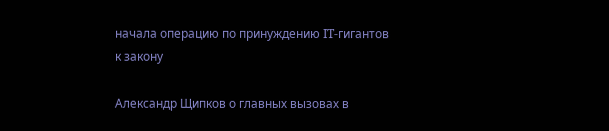начала операцию по принуждению IT-гигантов к закону

Александр Щипков о главных вызовах в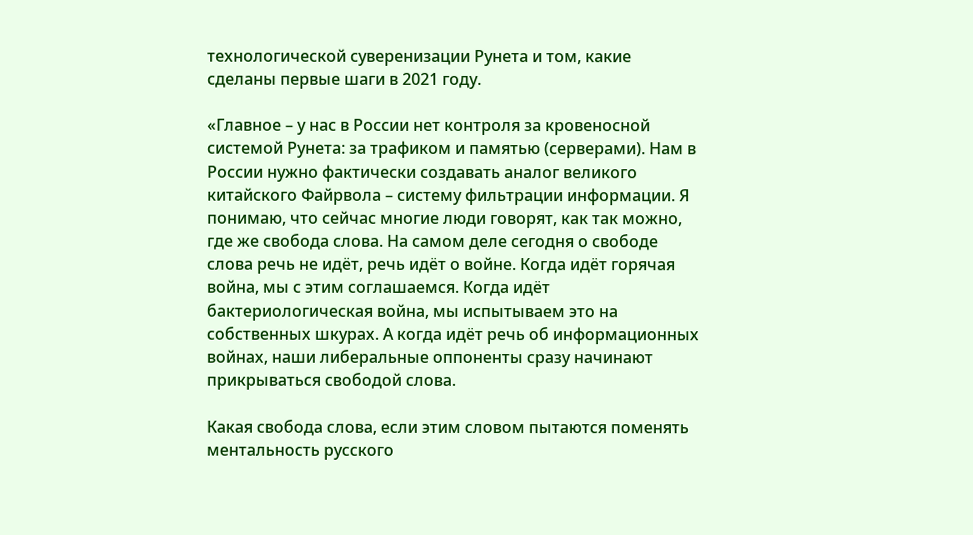технологической суверенизации Рунета и том, какие сделаны первые шаги в 2021 году.

«Главное – у нас в России нет контроля за кровеносной системой Рунета: за трафиком и памятью (серверами). Нам в России нужно фактически создавать аналог великого китайского Файрвола – систему фильтрации информации. Я понимаю, что сейчас многие люди говорят, как так можно, где же свобода слова. На самом деле сегодня о свободе слова речь не идёт, речь идёт о войне. Когда идёт горячая война, мы с этим соглашаемся. Когда идёт бактериологическая война, мы испытываем это на собственных шкурах. А когда идёт речь об информационных войнах, наши либеральные оппоненты сразу начинают прикрываться свободой слова.

Какая свобода слова, если этим словом пытаются поменять ментальность русского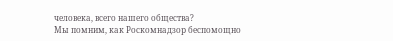человека, всего нашего общества?
Мы помним, как Роскомнадзор беспомощно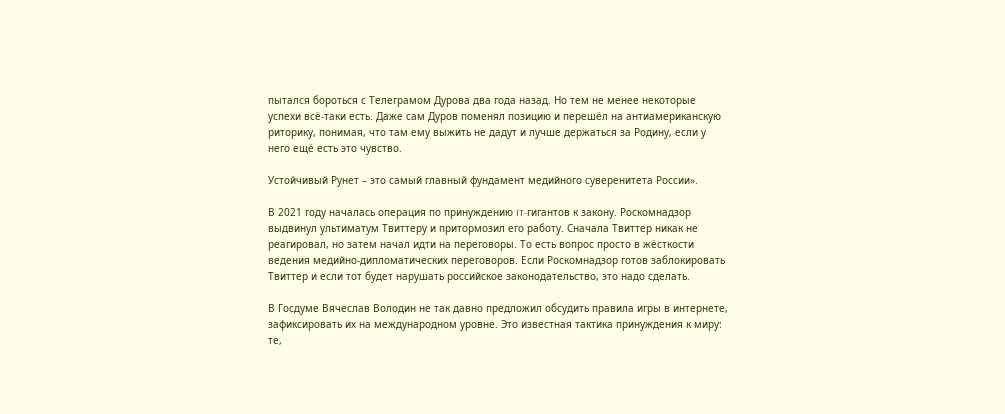пытался бороться с Телеграмом Дурова два года назад. Но тем не менее некоторые успехи всё-таки есть. Даже сам Дуров поменял позицию и перешёл на антиамериканскую риторику, понимая, что там ему выжить не дадут и лучше держаться за Родину, если у него ещё есть это чувство.

Устойчивый Рунет – это самый главный фундамент медийного суверенитета России».

В 2021 году началась операция по принуждению IT-гигантов к закону. Роскомнадзор выдвинул ультиматум Твиттеру и притормозил его работу. Сначала Твиттер никак не реагировал, но затем начал идти на переговоры. То есть вопрос просто в жёсткости ведения медийно-дипломатических переговоров. Если Роскомнадзор готов заблокировать Твиттер и если тот будет нарушать российское законодательство, это надо сделать.

В Госдуме Вячеслав Володин не так давно предложил обсудить правила игры в интернете, зафиксировать их на международном уровне. Это известная тактика принуждения к миру: те,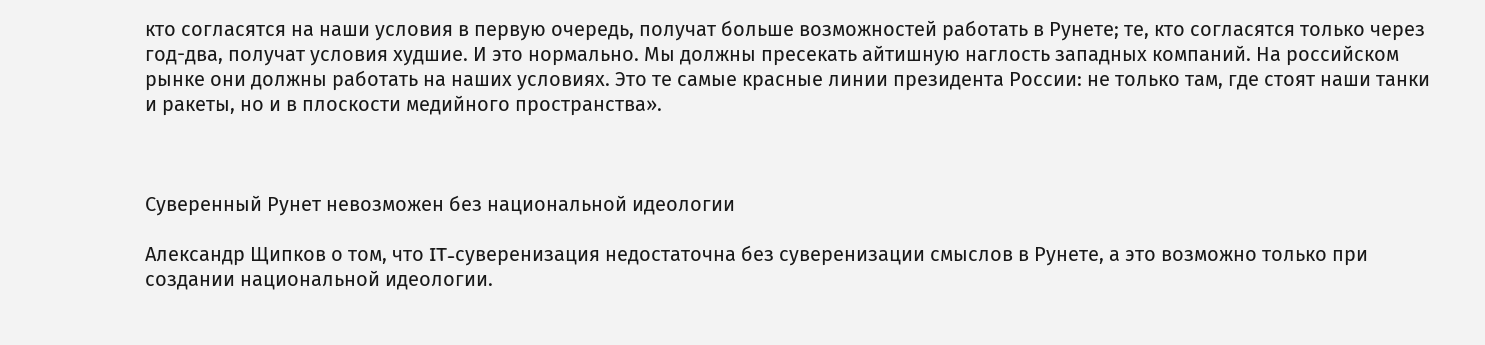кто согласятся на наши условия в первую очередь, получат больше возможностей работать в Рунете; те, кто согласятся только через год-два, получат условия худшие. И это нормально. Мы должны пресекать айтишную наглость западных компаний. На российском рынке они должны работать на наших условиях. Это те самые красные линии президента России: не только там, где стоят наши танки и ракеты, но и в плоскости медийного пространства».



Суверенный Рунет невозможен без национальной идеологии

Александр Щипков о том, что IT-суверенизация недостаточна без суверенизации смыслов в Рунете, а это возможно только при создании национальной идеологии.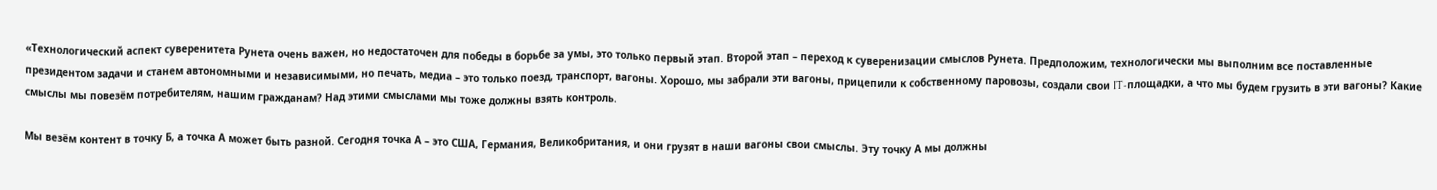«Технологический аспект суверенитета Рунета очень важен, но недостаточен для победы в борьбе за умы, это только первый этап. Второй этап – переход к суверенизации смыслов Рунета. Предположим, технологически мы выполним все поставленные президентом задачи и станем автономными и независимыми, но печать, медиа – это только поезд, транспорт, вагоны. Хорошо, мы забрали эти вагоны, прицепили к собственному паровозы, создали свои IT-площадки, а что мы будем грузить в эти вагоны? Какие смыслы мы повезём потребителям, нашим гражданам? Над этими смыслами мы тоже должны взять контроль.

Мы везём контент в точку Б, а точка А может быть разной. Сегодня точка А – это США, Германия, Великобритания, и они грузят в наши вагоны свои смыслы. Эту точку А мы должны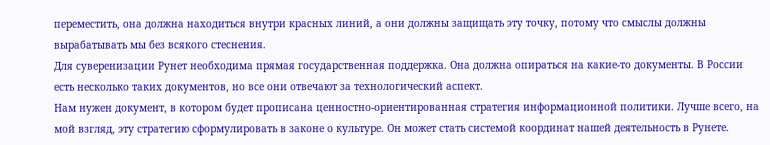переместить, она должна находиться внутри красных линий, а они должны защищать эту точку, потому что смыслы должны вырабатывать мы без всякого стеснения.
Для суверенизации Рунет необходима прямая государственная поддержка. Она должна опираться на какие-то документы. В России есть несколько таких документов, но все они отвечают за технологический аспект.
Нам нужен документ, в котором будет прописана ценностно-ориентированная стратегия информационной политики. Лучше всего, на мой взгляд, эту стратегию сформулировать в законе о культуре. Он может стать системой координат нашей деятельность в Рунете.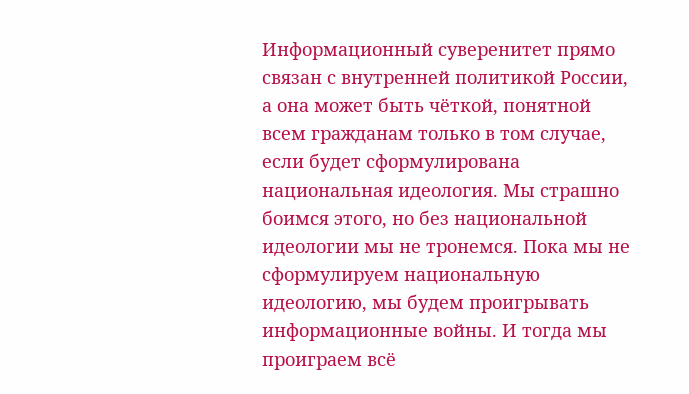Информационный суверенитет прямо связан с внутренней политикой России, а она может быть чёткой, понятной всем гражданам только в том случае, если будет сформулирована национальная идеология. Мы страшно боимся этого, но без национальной идеологии мы не тронемся. Пока мы не сформулируем национальную идеологию, мы будем проигрывать информационные войны. И тогда мы проиграем всё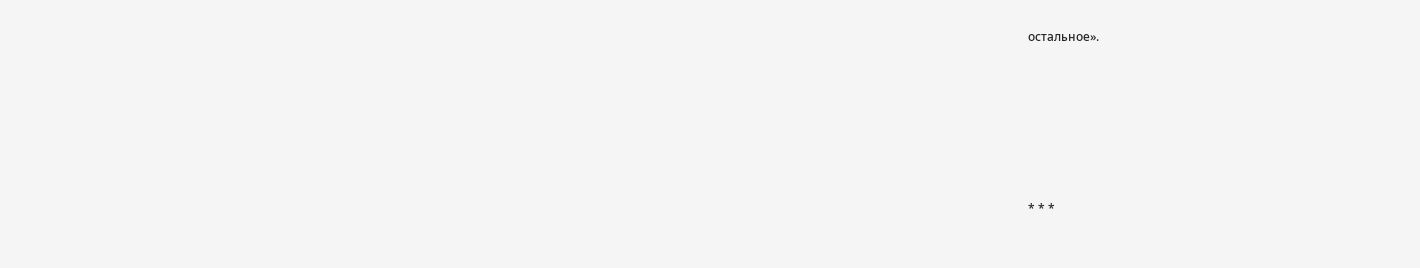остальное».







* * *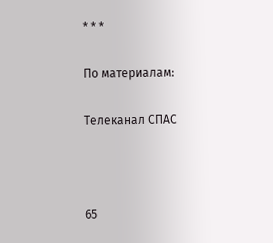* * *

По материалам:

Телеканал СПАС



65